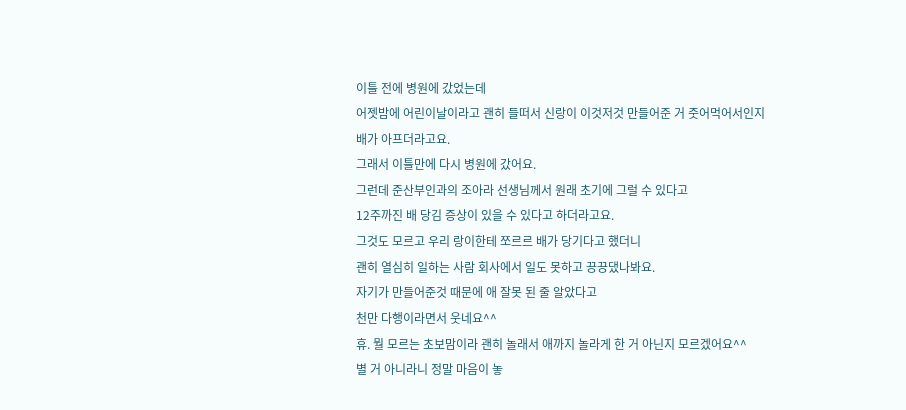이틀 전에 병원에 갔었는데
어젯밤에 어린이날이라고 괜히 들떠서 신랑이 이것저것 만들어준 거 줏어먹어서인지
배가 아프더라고요.
그래서 이틀만에 다시 병원에 갔어요.
그런데 준산부인과의 조아라 선생님께서 원래 초기에 그럴 수 있다고
12주까진 배 당김 증상이 있을 수 있다고 하더라고요.
그것도 모르고 우리 랑이한테 쪼르르 배가 당기다고 했더니
괜히 열심히 일하는 사람 회사에서 일도 못하고 끙끙댔나봐요.
자기가 만들어준것 때문에 애 잘못 된 줄 알았다고
천만 다행이라면서 웃네요^^
휴. 뭘 모르는 초보맘이라 괜히 놀래서 애까지 놀라게 한 거 아닌지 모르겠어요^^
별 거 아니라니 정말 마음이 놓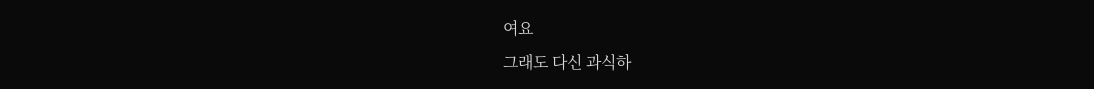여요
그래도 다신 과식하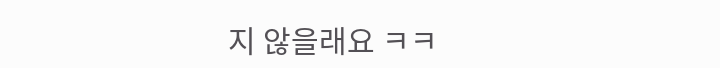지 않을래요 ㅋㅋ